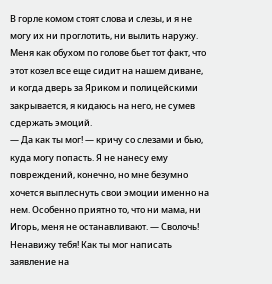В горле комом стоят слова и слезы, и я не могу их ни проглотить, ни вылить наружу.
Меня как обухом по голове бьет тот факт, что этот козел все еще сидит на нашем диване, и когда дверь за Яриком и полицейскими закрывается, я кидаюсь на него, не сумев сдержать эмоций.
— Да как ты мог! — кричу со слезами и бью, куда могу попасть. Я не нанесу ему повреждений, конечно, но мне безумно хочется выплеснуть свои эмоции именно на нем. Особенно приятно то, что ни мама, ни Игорь, меня не останавливают. — Сволочь! Ненавижу тебя! Как ты мог написать заявление на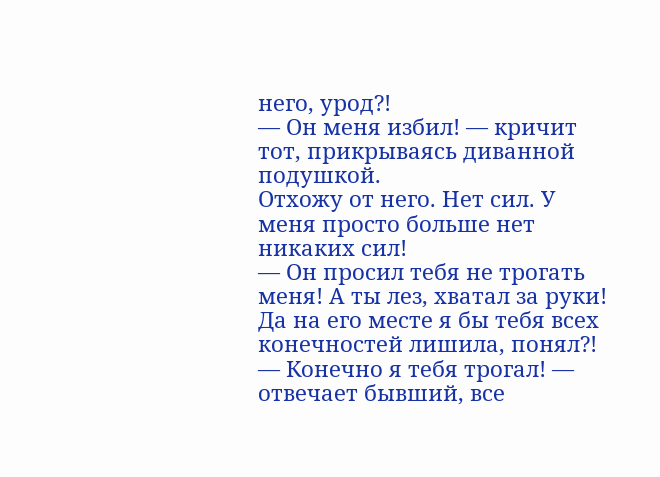него, урод?!
— Он меня избил! — кричит тот, прикрываясь диванной подушкой.
Отхожу от него. Нет сил. У меня просто больше нет никаких сил!
— Он просил тебя не трогать меня! А ты лез, хватал за руки! Да на его месте я бы тебя всех конечностей лишила, понял?!
— Конечно я тебя трогал! — отвечает бывший, все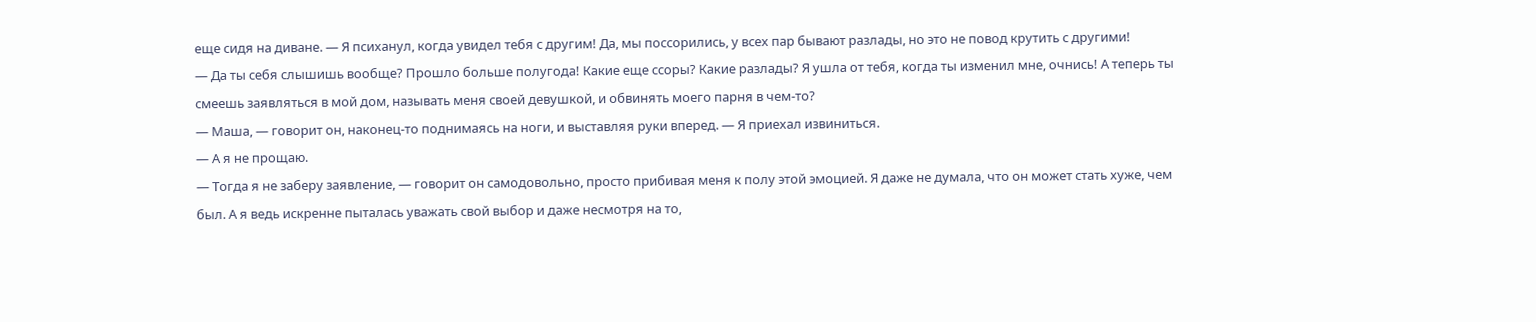еще сидя на диване. — Я психанул, когда увидел тебя с другим! Да, мы поссорились, у всех пар бывают разлады, но это не повод крутить с другими!
— Да ты себя слышишь вообще? Прошло больше полугода! Какие еще ссоры? Какие разлады? Я ушла от тебя, когда ты изменил мне, очнись! А теперь ты смеешь заявляться в мой дом, называть меня своей девушкой, и обвинять моего парня в чем-то?
— Маша, — говорит он, наконец-то поднимаясь на ноги, и выставляя руки вперед. — Я приехал извиниться.
— А я не прощаю.
— Тогда я не заберу заявление, — говорит он самодовольно, просто прибивая меня к полу этой эмоцией. Я даже не думала, что он может стать хуже, чем был. А я ведь искренне пыталась уважать свой выбор и даже несмотря на то,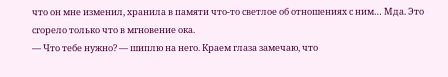что он мне изменил, хранила в памяти что-то светлое об отношениях с ним… Мда. Это сгорело только что в мгновение ока.
— Что тебе нужно? — шиплю на него. Краем глаза замечаю, что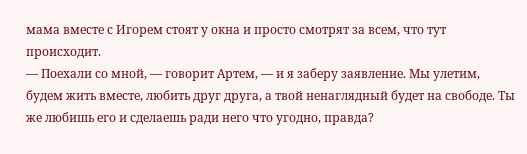мама вместе с Игорем стоят у окна и просто смотрят за всем, что тут происходит.
— Поехали со мной, — говорит Артем, — и я заберу заявление. Мы улетим, будем жить вместе, любить друг друга, а твой ненаглядный будет на свободе. Ты же любишь его и сделаешь ради него что угодно, правда?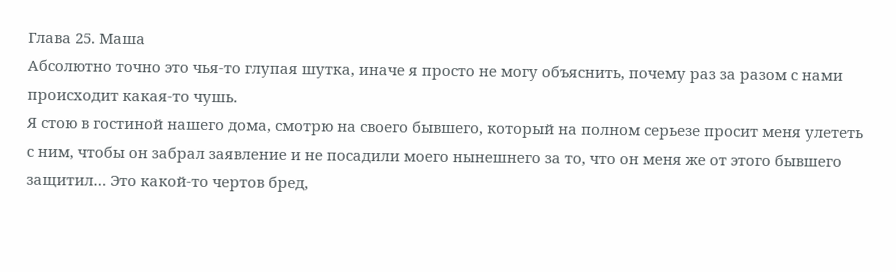Глава 25. Маша
Абсолютно точно это чья-то глупая шутка, иначе я просто не могу объяснить, почему раз за разом с нами происходит какая-то чушь.
Я стою в гостиной нашего дома, смотрю на своего бывшего, который на полном серьезе просит меня улететь с ним, чтобы он забрал заявление и не посадили моего нынешнего за то, что он меня же от этого бывшего защитил… Это какой-то чертов бред,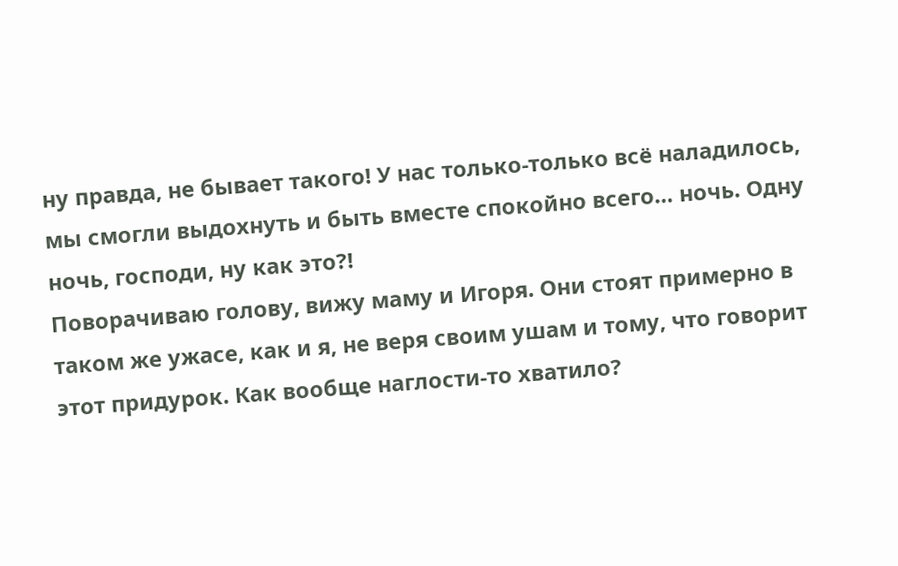ну правда, не бывает такого! У нас только-только всё наладилось, мы смогли выдохнуть и быть вместе спокойно всего… ночь. Одну ночь, господи, ну как это?!
Поворачиваю голову, вижу маму и Игоря. Они стоят примерно в таком же ужасе, как и я, не веря своим ушам и тому, что говорит этот придурок. Как вообще наглости-то хватило?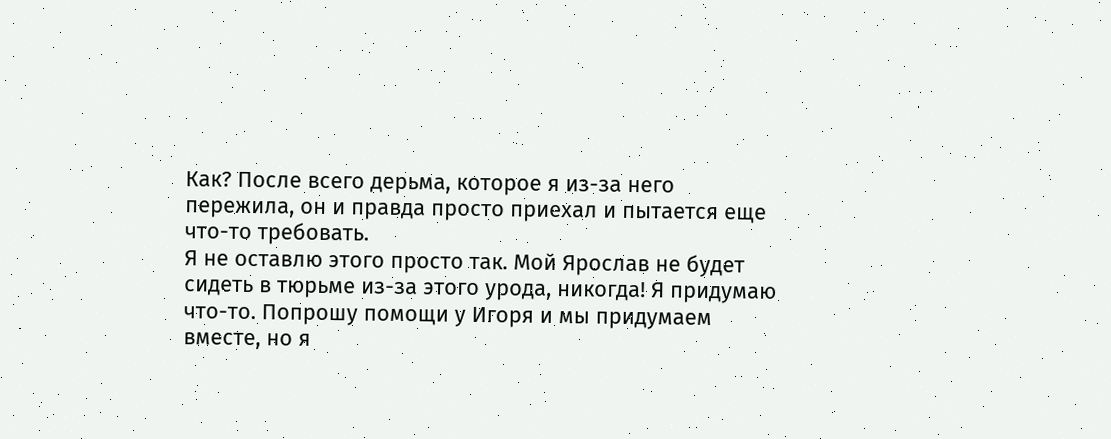Как? После всего дерьма, которое я из-за него пережила, он и правда просто приехал и пытается еще что-то требовать.
Я не оставлю этого просто так. Мой Ярослав не будет сидеть в тюрьме из-за этого урода, никогда! Я придумаю что-то. Попрошу помощи у Игоря и мы придумаем вместе, но я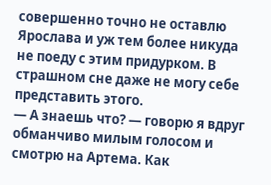совершенно точно не оставлю Ярослава и уж тем более никуда не поеду с этим придурком. В страшном сне даже не могу себе представить этого.
— А знаешь что? — говорю я вдруг обманчиво милым голосом и смотрю на Артема. Как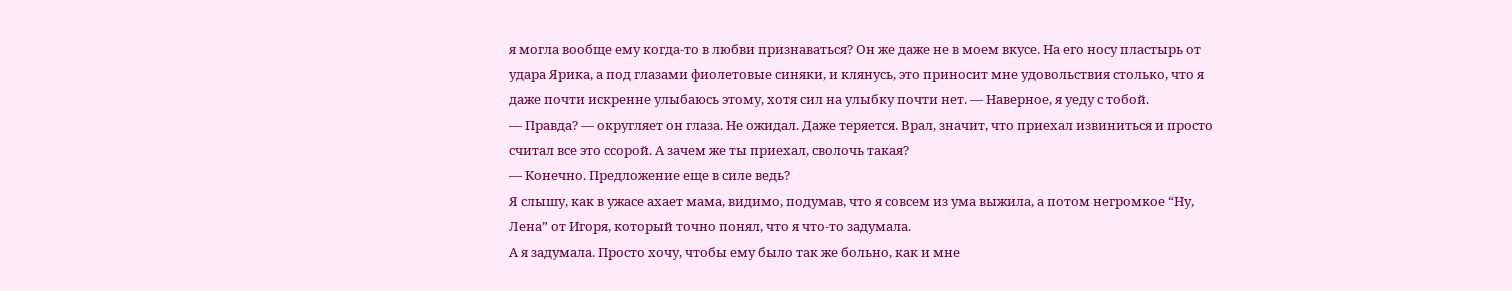я могла вообще ему когда-то в любви признаваться? Он же даже не в моем вкусе. На его носу пластырь от удара Ярика, а под глазами фиолетовые синяки, и клянусь, это приносит мне удовольствия столько, что я даже почти искренне улыбаюсь этому, хотя сил на улыбку почти нет. — Наверное, я уеду с тобой.
— Правда? — округляет он глаза. Не ожидал. Даже теряется. Врал, значит, что приехал извиниться и просто считал все это ссорой. А зачем же ты приехал, сволочь такая?
— Конечно. Предложение еще в силе ведь?
Я слышу, как в ужасе ахает мама, видимо, подумав, что я совсем из ума выжила, а потом негромкое “Ну, Лена” от Игоря, который точно понял, что я что-то задумала.
А я задумала. Просто хочу, чтобы ему было так же больно, как и мне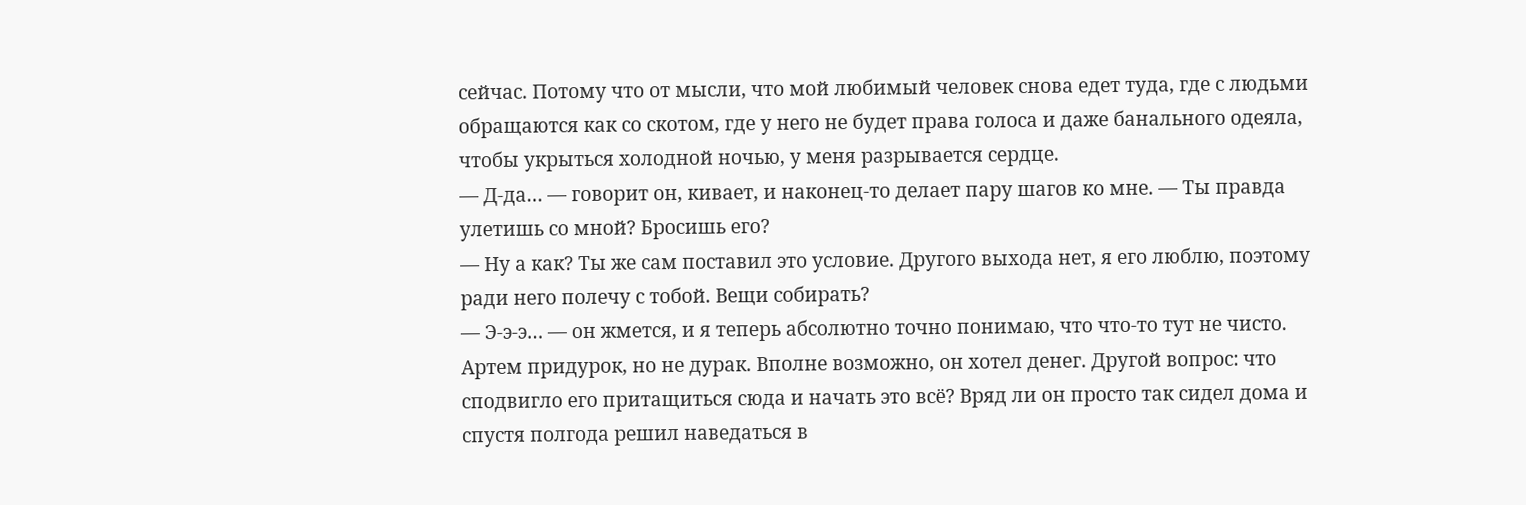сейчас. Потому что от мысли, что мой любимый человек снова едет туда, где с людьми обращаются как со скотом, где у него не будет права голоса и даже банального одеяла, чтобы укрыться холодной ночью, у меня разрывается сердце.
— Д-да… — говорит он, кивает, и наконец-то делает пару шагов ко мне. — Ты правда улетишь со мной? Бросишь его?
— Ну а как? Ты же сам поставил это условие. Другого выхода нет, я его люблю, поэтому ради него полечу с тобой. Вещи собирать?
— Э-э-э… — он жмется, и я теперь абсолютно точно понимаю, что что-то тут не чисто. Артем придурок, но не дурак. Вполне возможно, он хотел денег. Другой вопрос: что сподвигло его притащиться сюда и начать это всё? Вряд ли он просто так сидел дома и спустя полгода решил наведаться в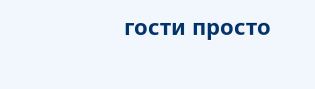гости просто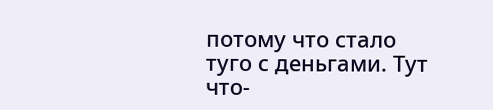потому что стало туго с деньгами. Тут что-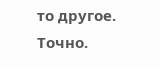то другое. Точно.